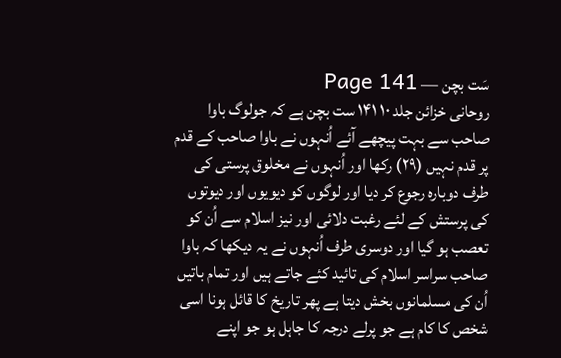سَت بچن — Page 141
روحانی خزائن جلد ۱۰ ۱۴۱ ست بچن ہے کہ جولوگ باوا صاحب سے بہت پیچھے آئے اُنہوں نے باوا صاحب کے قدم پر قدم نہیں (۲۹) رکھا اور اُنہوں نے مخلوق پرستی کی طرف دوبارہ رجوع کر دیا اور لوگوں کو دیویوں اور دیوتوں کی پرستش کے لئے رغبت دلائی اور نیز اسلام سے اُن کو تعصب ہو گیا اور دوسری طرف اُنہوں نے یہ دیکھا کہ باوا صاحب سراسر اسلام کی تائید کئے جاتے ہیں اور تمام باتیں اُن کی مسلمانوں بخش دیتا ہے پھر تاریخ کا قائل ہونا اسی شخص کا کام ہے جو پرلے درجہ کا جاہل ہو جو اپنے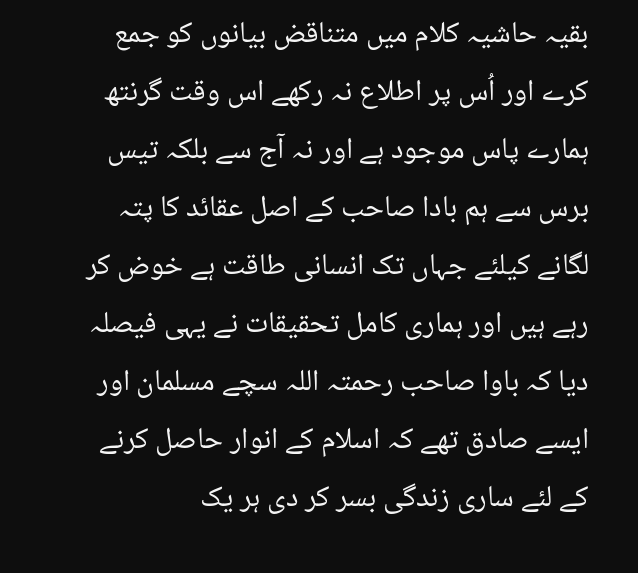بقیہ حاشیہ کلام میں متناقض بیانوں کو جمع کرے اور اُس پر اطلاع نہ رکھے اس وقت گرنتھ ہمارے پاس موجود ہے اور نہ آج سے بلکہ تیس برس سے ہم بادا صاحب کے اصل عقائد کا پتہ لگانے کیلئے جہاں تک انسانی طاقت ہے خوض کر رہے ہیں اور ہماری کامل تحقیقات نے یہی فیصلہ دیا کہ باوا صاحب رحمتہ اللہ سچے مسلمان اور ایسے صادق تھے کہ اسلام کے انوار حاصل کرنے کے لئے ساری زندگی بسر کر دی ہر یک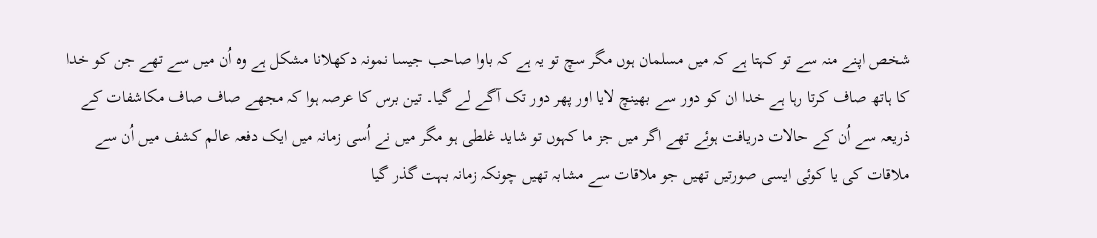شخص اپنے منہ سے تو کہتا ہے کہ میں مسلمان ہوں مگر سچ تو یہ ہے کہ باوا صاحب جیسا نمونہ دکھلانا مشکل ہے وہ اُن میں سے تھے جن کو خدا کا ہاتھ صاف کرتا رہا ہے خدا ان کو دور سے بھینچ لایا اور پھر دور تک آگے لے گیا۔ تین برس کا عرصہ ہوا کہ مجھے صاف صاف مکاشفات کے ذریعہ سے اُن کے حالات دریافت ہوئے تھے اگر میں جز ما کہوں تو شاید غلطی ہو مگر میں نے اُسی زمانہ میں ایک دفعہ عالم کشف میں اُن سے ملاقات کی یا کوئی ایسی صورتیں تھیں جو ملاقات سے مشابہ تھیں چونکہ زمانہ بہت گذر گیا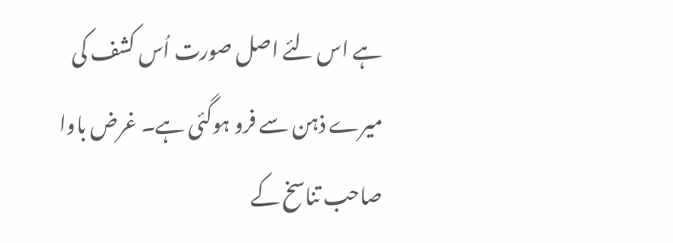ہے اس لئے اصل صورت اُس کشف کی میرے ذہن سے فرو ہوگئی ہے۔ غرض باوا صاحب تناسخ کے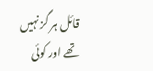قائل ہر گز نہیں تھے اور کوئی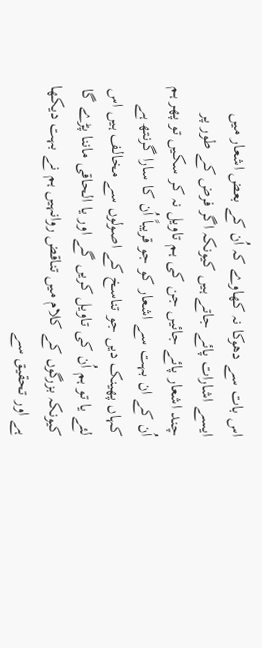اس بات سے دھوکا نہ کھاوے کہ اُن کے بعض اشعار میں ایسے اشارات پائے جاتے ہیں کیونکہ اگر فرض کے طور پر چند اشعار پائے جائیں جن کی ہم تاویل نہ کر سکیں تو پھر ہم اُن کے ان بہت سے اشعار کو جو قریباً اُن کا سارا گرنتھ ہے کہاں پھینک دیں جو تناسخ کے اصولوں سے مخالف ہیں اس لئے یا تو ہم اُن کی تاویل کریں گے اور یا الحاقی ماننا پڑے گا کیونکہ بزرگوں کے کلام میں تناقض روانہیں ہم نے بہت دیکھا ہے اور تحقیق سے